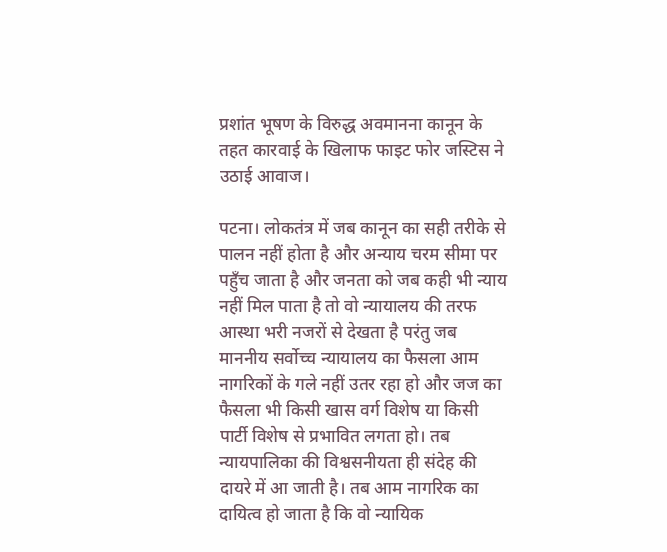प्रशांत भूषण के विरुद्ध अवमानना कानून के तहत कारवाई के खिलाफ फाइट फोर जस्टिस ने उठाई आवाज।

पटना। लोकतंत्र में जब कानून का सही तरीके से पालन नहीं होता है और अन्याय चरम सीमा पर पहुँच जाता है और जनता को जब कही भी न्याय नहीं मिल पाता है तो वो न्यायालय की तरफ आस्था भरी नजरों से देखता है परंतु जब माननीय सर्वोच्च न्यायालय का फैसला आम नागरिकों के गले नहीं उतर रहा हो और जज का फैसला भी किसी खास वर्ग विशेष या किसी पार्टी विशेष से प्रभावित लगता हो। तब न्यायपालिका की विश्वसनीयता ही संदेह की दायरे में आ जाती है। तब आम नागरिक का दायित्व हो जाता है कि वो न्यायिक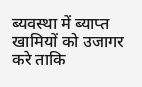ब्यवस्था में ब्याप्त खामियों को उजागर करे ताकि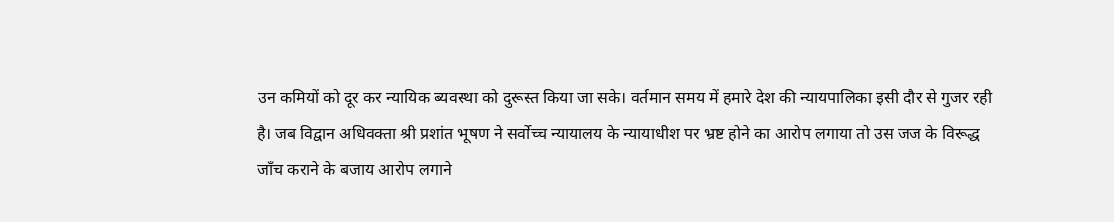उन कमियों को दूर कर न्यायिक ब्यवस्था को दुरूस्त किया जा सके। वर्तमान समय में हमारे देश की न्यायपालिका इसी दौर से गुजर रही है। जब विद्वान अधिवक्ता श्री प्रशांत भूषण ने सर्वोच्च न्यायालय के न्यायाधीश पर भ्रष्ट होने का आरोप लगाया तो उस जज के विरूद्ध जाँच कराने के बजाय आरोप लगाने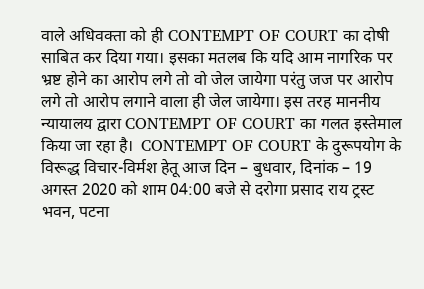वाले अधिवक्ता को ही CONTEMPT OF COURT का दोषी साबित कर दिया गया। इसका मतलब कि यदि आम नागरिक पर भ्रष्ट होने का आरोप लगे तो वो जेल जायेगा परंतु जज पर आरोप लगे तो आरोप लगाने वाला ही जेल जायेगा। इस तरह माननीय न्यायालय द्वारा CONTEMPT OF COURT का गलत इस्तेमाल किया जा रहा है।  CONTEMPT OF COURT के दुरूपयोग के विरूद्ध विचार-विर्मश हेतू आज दिन – बुधवार, दिनांक – 19 अगस्त 2020 को शाम 04:00 बजे से दरोगा प्रसाद राय ट्रस्ट भवन, पटना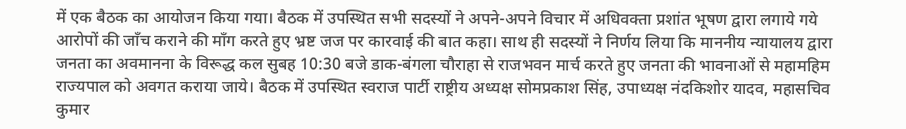में एक बैठक का आयोजन किया गया। बैठक में उपस्थित सभी सदस्यों ने अपने-अपने विचार में अधिवक्ता प्रशांत भूषण द्वारा लगाये गये आरोपों की जाँच कराने की माँग करते हुए भ्रष्ट जज पर कारवाई की बात कहा। साथ ही सदस्यों ने निर्णय लिया कि माननीय न्यायालय द्वारा जनता का अवमानना के विरूद्ध कल सुबह 10:30 बजे डाक-बंगला चौराहा से राजभवन मार्च करते हुए जनता की भावनाओं से महामहिम राज्यपाल को अवगत कराया जाये। बैठक में उपस्थित स्वराज पार्टी राष्ट्रीय अध्यक्ष सोमप्रकाश सिंह, उपाध्यक्ष नंदकिशोर यादव, महासचिव कुमार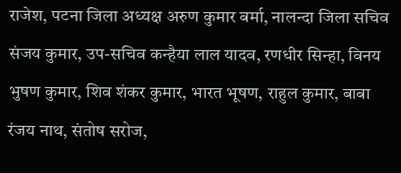राजेश, पटना जिला अध्यक्ष अरुण कुमार बर्मा, नालन्दा जिला सचिव संजय कुमार, उप-सचिव कन्हैया लाल यादव, रणधीर सिन्हा, विनय भुषण कुमार, शिव शंकर कुमार, भारत भूषण, राहुल कुमार, बाबा रंजय नाथ, संतोष सरोज,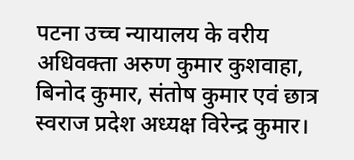पटना उच्च न्यायालय के वरीय अधिवक्ता अरुण कुमार कुशवाहा, बिनोद कुमार, संतोष कुमार एवं छात्र स्वराज प्रदेश अध्यक्ष विरेन्द्र कुमार।